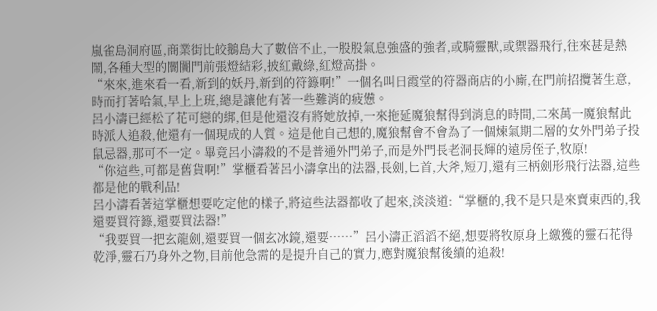嵐雀島洞府區,商業街比皎鵝島大了數倍不止,一股股氣息強盛的強者,或騎靈獸,或禦器飛行,往來甚是熱鬧,各種大型的闤闠門前張燈結彩,披紅戴綠,紅燈高掛。
“來來,進來看一看,新到的妖丹,新到的符籙啊!”一個名叫日霞堂的符器商店的小廝,在門前招攬著生意,時而打著哈氣,早上上班,總是讓他有著一些難消的疲憊。
呂小濤已經松了花可戀的綁,但是他還沒有將她放掉,一來拖延魔狼幫得到消息的時間,二來萬一魔狼幫此時派人追殺,他還有一個現成的人質。這是他自己想的,魔狼幫會不會為了一個煉氣期二層的女外門弟子投鼠忌器,那可不一定。畢竟呂小濤殺的不是普通外門弟子,而是外門長老洞長輝的遠房侄子,牧原!
“你這些,可都是舊貨啊!”掌櫃看著呂小濤拿出的法器,長劍,匕首,大斧,短刀,還有三柄劍形飛行法器,這些都是他的戰利品!
呂小濤看著這掌櫃想要吃定他的樣子,將這些法器都收了起來,淡淡道:“掌櫃的,我不是只是來賣東西的,我還要買符籙,還要買法器!”
“我要買一把玄龍劍,還要買一個玄冰鏡,還要……”呂小濤正滔滔不絕,想要將牧原身上繳獲的靈石花得乾淨,靈石乃身外之物,目前他急需的是提升自己的實力,應對魔狼幫後續的追殺!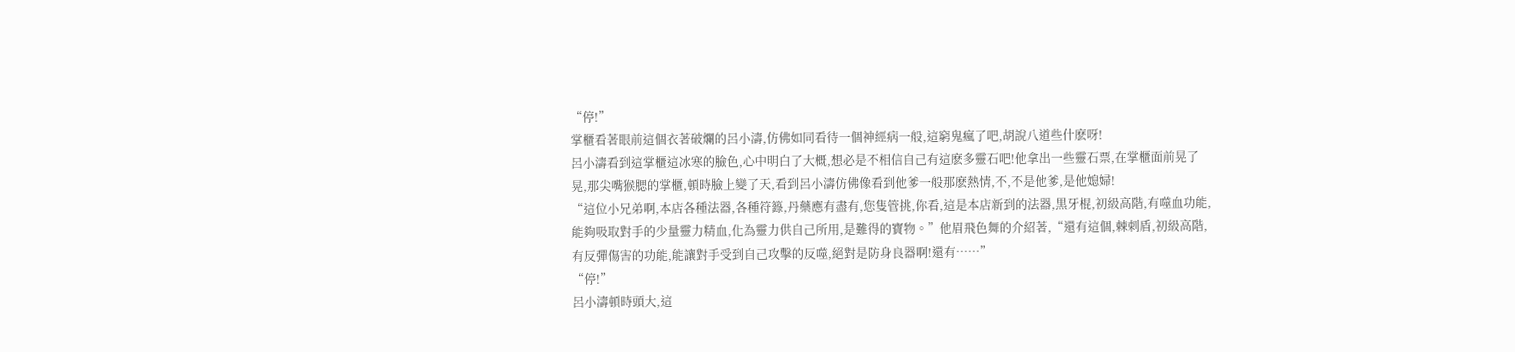“停!”
掌櫃看著眼前這個衣著破爛的呂小濤,仿佛如同看待一個神經病一般,這窮鬼瘋了吧,胡說八道些什麽呀!
呂小濤看到這掌櫃這冰寒的臉色,心中明白了大概,想必是不相信自己有這麽多靈石吧!他拿出一些靈石票,在掌櫃面前晃了晃,那尖嘴猴腮的掌櫃,頓時臉上變了天,看到呂小濤仿佛像看到他爹一般那麽熱情,不,不是他爹,是他媳婦!
“這位小兄弟啊,本店各種法器,各種符籙,丹藥應有盡有,您隻管挑,你看,這是本店新到的法器,黒牙棍,初級高階,有噬血功能,能夠吸取對手的少量靈力精血,化為靈力供自己所用,是難得的寶物。”他眉飛色舞的介紹著,“還有這個,棘刺盾,初級高階,有反彈傷害的功能,能讓對手受到自己攻擊的反噬,絕對是防身良器啊!還有……”
“停!”
呂小濤頓時頭大,這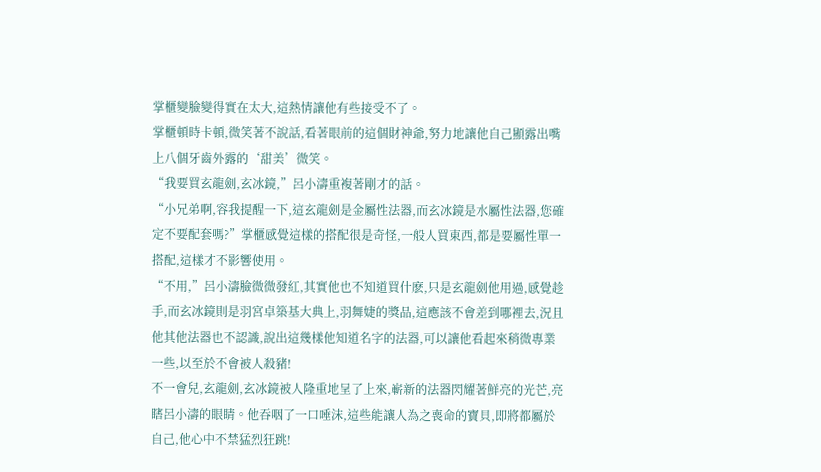掌櫃變臉變得實在太大,這熱情讓他有些接受不了。
掌櫃頓時卡頓,微笑著不說話,看著眼前的這個財神爺,努力地讓他自己顯露出嘴上八個牙齒外露的‘甜美’微笑。
“我要買玄龍劍,玄冰鏡,”呂小濤重複著剛才的話。
“小兄弟啊,容我提醒一下,這玄龍劍是金屬性法器,而玄冰鏡是水屬性法器,您確定不要配套嗎?”掌櫃感覺這樣的搭配很是奇怪,一般人買東西,都是要屬性單一搭配,這樣才不影響使用。
“不用,”呂小濤臉微微發紅,其實他也不知道買什麽,只是玄龍劍他用過,感覺趁手,而玄冰鏡則是羽宮卓築基大典上,羽舞婕的獎品,這應該不會差到哪裡去,況且他其他法器也不認識,說出這幾樣他知道名字的法器,可以讓他看起來稍微專業一些,以至於不會被人殺豬!
不一會兒,玄龍劍,玄冰鏡被人隆重地呈了上來,嶄新的法器閃耀著鮮亮的光芒,亮瞎呂小濤的眼睛。他吞咽了一口唾沫,這些能讓人為之喪命的寶貝,即將都屬於自己,他心中不禁猛烈狂跳!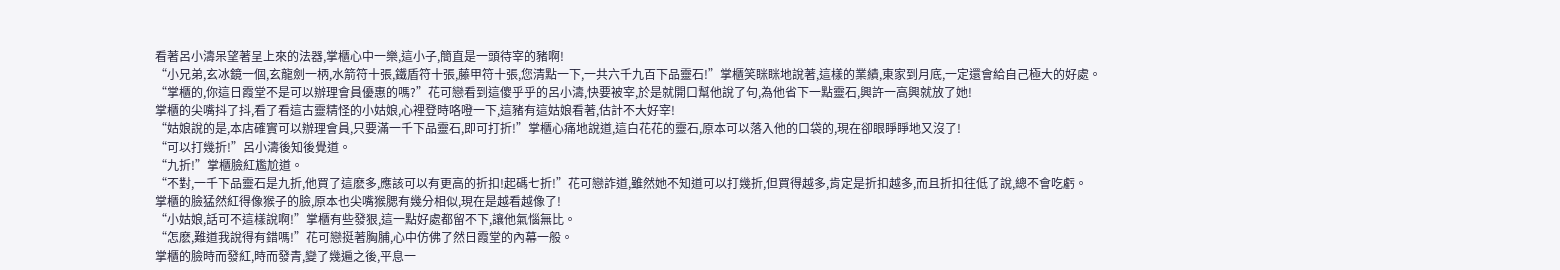看著呂小濤呆望著呈上來的法器,掌櫃心中一樂,這小子,簡直是一頭待宰的豬啊!
“小兄弟,玄冰鏡一個,玄龍劍一柄,水箭符十張,鐵盾符十張,藤甲符十張,您清點一下,一共六千九百下品靈石!”掌櫃笑眯眯地說著,這樣的業績,東家到月底,一定還會給自己極大的好處。
“掌櫃的,你這日霞堂不是可以辦理會員優惠的嗎?”花可戀看到這傻乎乎的呂小濤,快要被宰,於是就開口幫他說了句,為他省下一點靈石,興許一高興就放了她!
掌櫃的尖嘴抖了抖,看了看這古靈精怪的小姑娘,心裡登時咯噔一下,這豬有這姑娘看著,估計不大好宰!
“姑娘說的是,本店確實可以辦理會員,只要滿一千下品靈石,即可打折!”掌櫃心痛地說道,這白花花的靈石,原本可以落入他的口袋的,現在卻眼睜睜地又沒了!
“可以打幾折!”呂小濤後知後覺道。
“九折!”掌櫃臉紅尷尬道。
“不對,一千下品靈石是九折,他買了這麽多,應該可以有更高的折扣!起碼七折!”花可戀詐道,雖然她不知道可以打幾折,但買得越多,肯定是折扣越多,而且折扣往低了說,總不會吃虧。
掌櫃的臉猛然紅得像猴子的臉,原本也尖嘴猴腮有幾分相似,現在是越看越像了!
“小姑娘,話可不這樣說啊!”掌櫃有些發狠,這一點好處都留不下,讓他氣惱無比。
“怎麽,難道我說得有錯嗎!”花可戀挺著胸脯,心中仿佛了然日霞堂的內幕一般。
掌櫃的臉時而發紅,時而發青,變了幾遍之後,平息一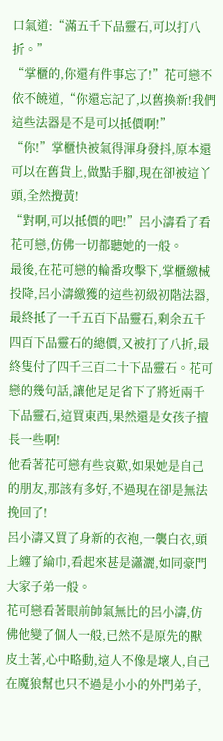口氣道:“滿五千下品靈石,可以打八折。”
“掌櫃的,你還有件事忘了!”花可戀不依不饒道,“你還忘記了,以舊換新!我們這些法器是不是可以抵價啊!”
“你!”掌櫃快被氣得渾身發抖,原本還可以在舊貨上,做點手腳,現在卻被這丫頭,全然攪黃!
“對啊,可以抵價的吧!”呂小濤看了看花可戀,仿佛一切都聽她的一般。
最後,在花可戀的輪番攻擊下,掌櫃繳械投降,呂小濤繳獲的這些初級初階法器,最終抵了一千五百下品靈石,剩余五千四百下品靈石的總價,又被打了八折,最終隻付了四千三百二十下品靈石。花可戀的幾句話,讓他足足省下了將近兩千下品靈石,這買東西,果然還是女孩子擅長一些啊!
他看著花可戀有些哀歎,如果她是自己的朋友,那該有多好,不過現在卻是無法挽回了!
呂小濤又買了身新的衣袍,一襲白衣,頭上纏了綸巾,看起來甚是瀟灑,如同豪門大家子弟一般。
花可戀看著眼前帥氣無比的呂小濤,仿佛他變了個人一般,已然不是原先的獸皮土著,心中略動,這人不像是壞人,自己在魔狼幫也只不過是小小的外門弟子,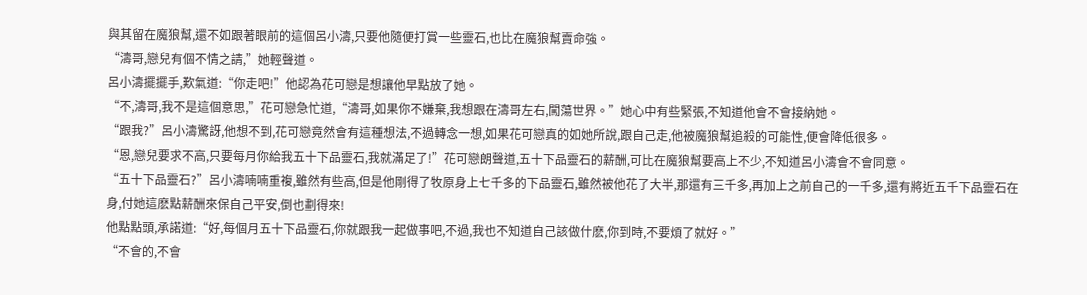與其留在魔狼幫,還不如跟著眼前的這個呂小濤,只要他隨便打賞一些靈石,也比在魔狼幫賣命強。
“濤哥,戀兒有個不情之請,”她輕聲道。
呂小濤擺擺手,歎氣道:“你走吧!”他認為花可戀是想讓他早點放了她。
“不,濤哥,我不是這個意思,”花可戀急忙道,“濤哥,如果你不嫌棄,我想跟在濤哥左右,闖蕩世界。”她心中有些緊張,不知道他會不會接納她。
“跟我?”呂小濤驚訝,他想不到,花可戀竟然會有這種想法,不過轉念一想,如果花可戀真的如她所說,跟自己走,他被魔狼幫追殺的可能性,便會降低很多。
“恩,戀兒要求不高,只要每月你給我五十下品靈石,我就滿足了!”花可戀朗聲道,五十下品靈石的薪酬,可比在魔狼幫要高上不少,不知道呂小濤會不會同意。
“五十下品靈石?”呂小濤喃喃重複,雖然有些高,但是他剛得了牧原身上七千多的下品靈石,雖然被他花了大半,那還有三千多,再加上之前自己的一千多,還有將近五千下品靈石在身,付她這麽點薪酬來保自己平安,倒也劃得來!
他點點頭,承諾道:“好,每個月五十下品靈石,你就跟我一起做事吧,不過,我也不知道自己該做什麽,你到時,不要煩了就好。”
“不會的,不會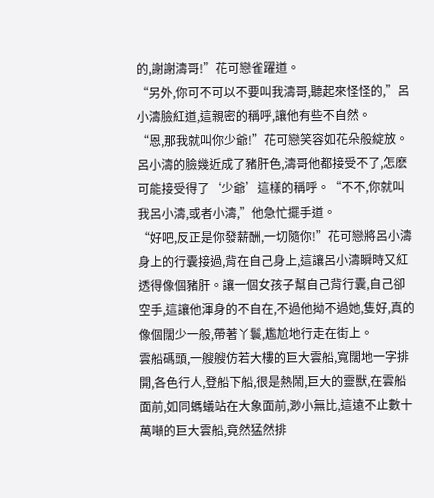的,謝謝濤哥!”花可戀雀躍道。
“另外,你可不可以不要叫我濤哥,聽起來怪怪的,”呂小濤臉紅道,這親密的稱呼,讓他有些不自然。
“恩,那我就叫你少爺!”花可戀笑容如花朵般綻放。
呂小濤的臉幾近成了豬肝色,濤哥他都接受不了,怎麽可能接受得了‘少爺’這樣的稱呼。“不不,你就叫我呂小濤,或者小濤,”他急忙擺手道。
“好吧,反正是你發薪酬,一切隨你!”花可戀將呂小濤身上的行囊接過,背在自己身上,這讓呂小濤瞬時又紅透得像個豬肝。讓一個女孩子幫自己背行囊,自己卻空手,這讓他渾身的不自在,不過他拗不過她,隻好,真的像個闊少一般,帶著丫鬟,尷尬地行走在街上。
雲船碼頭,一艘艘仿若大樓的巨大雲船,寬闊地一字排開,各色行人,登船下船,很是熱鬧,巨大的靈獸,在雲船面前,如同螞蟻站在大象面前,渺小無比,這遠不止數十萬噸的巨大雲船,竟然猛然排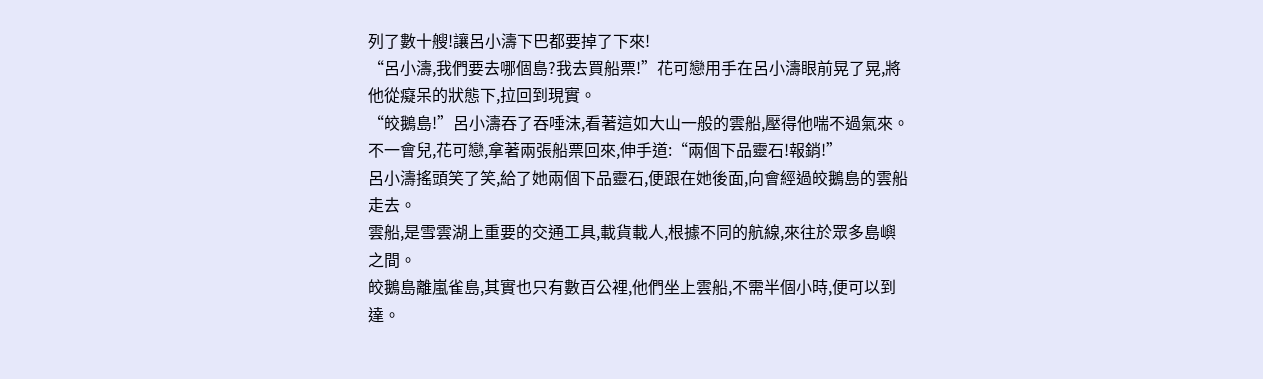列了數十艘!讓呂小濤下巴都要掉了下來!
“呂小濤,我們要去哪個島?我去買船票!”花可戀用手在呂小濤眼前晃了晃,將他從癡呆的狀態下,拉回到現實。
“皎鵝島!”呂小濤吞了吞唾沫,看著這如大山一般的雲船,壓得他喘不過氣來。
不一會兒,花可戀,拿著兩張船票回來,伸手道:“兩個下品靈石!報銷!”
呂小濤搖頭笑了笑,給了她兩個下品靈石,便跟在她後面,向會經過皎鵝島的雲船走去。
雲船,是雪雲湖上重要的交通工具,載貨載人,根據不同的航線,來往於眾多島嶼之間。
皎鵝島離嵐雀島,其實也只有數百公裡,他們坐上雲船,不需半個小時,便可以到達。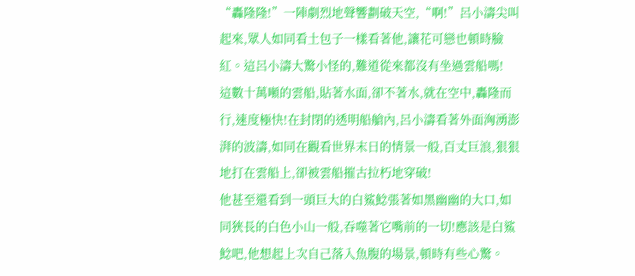“轟隆隆!”一陣劇烈地聲響劃破天空,“啊!”呂小濤尖叫起來,眾人如同看土包子一樣看著他,讓花可戀也頓時臉紅。這呂小濤大驚小怪的,難道從來都沒有坐過雲船嗎!
這數十萬噸的雲船,貼著水面,卻不著水,就在空中,轟隆而行,速度極快!在封閉的透明船艙內,呂小濤看著外面洶湧澎湃的波濤,如同在觀看世界末日的情景一般,百丈巨浪,狠狠地打在雲船上,卻被雲船摧古拉朽地穿破!
他甚至還看到一頭巨大的白鯊鯰張著如黑幽幽的大口,如同狹長的白色小山一般,吞噬著它嘴前的一切!應該是白鯊鯰吧,他想起上次自己落入魚腹的場景,頓時有些心驚。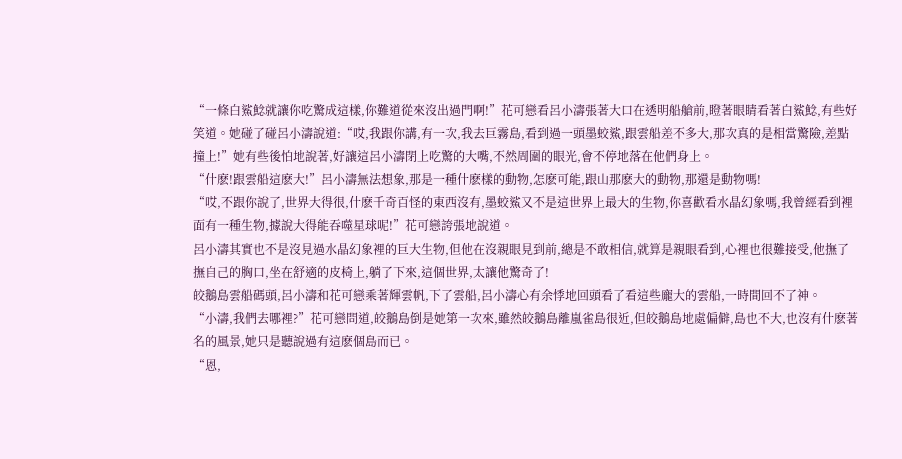“一條白鯊鯰就讓你吃驚成這樣,你難道從來沒出過門啊!”花可戀看呂小濤張著大口在透明船艙前,瞪著眼睛看著白鯊鯰,有些好笑道。她碰了碰呂小濤說道:“哎,我跟你講,有一次,我去巨霧島,看到過一頭墨蛟鯊,跟雲船差不多大,那次真的是相當驚險,差點撞上!”她有些後怕地說著,好讓這呂小濤閉上吃驚的大嘴,不然周圍的眼光,會不停地落在他們身上。
“什麽!跟雲船這麽大!”呂小濤無法想象,那是一種什麽樣的動物,怎麽可能,跟山那麽大的動物,那還是動物嗎!
“哎,不跟你說了,世界大得很,什麽千奇百怪的東西沒有,墨蛟鯊又不是這世界上最大的生物,你喜歡看水晶幻象嗎,我曾經看到裡面有一種生物,據說大得能吞噬星球呢!”花可戀誇張地說道。
呂小濤其實也不是沒見過水晶幻象裡的巨大生物,但他在沒親眼見到前,總是不敢相信,就算是親眼看到,心裡也很難接受,他撫了撫自己的胸口,坐在舒適的皮椅上,躺了下來,這個世界,太讓他驚奇了!
皎鵝島雲船碼頭,呂小濤和花可戀乘著輝雲帆,下了雲船,呂小濤心有余悸地回頭看了看這些龐大的雲船,一時間回不了神。
“小濤,我們去哪裡?”花可戀問道,皎鵝島倒是她第一次來,雖然皎鵝島離嵐雀島很近,但皎鵝島地處偏僻,島也不大,也沒有什麽著名的風景,她只是聽說過有這麽個島而已。
“恩,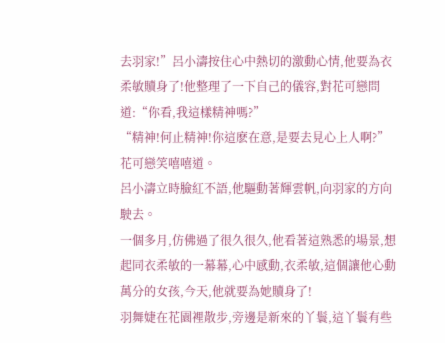去羽家!”呂小濤按住心中熱切的激動心情,他要為衣柔敏贖身了!他整理了一下自己的儀容,對花可戀問道:“你看,我這樣精神嗎?”
“精神!何止精神!你這麽在意,是要去見心上人啊?”花可戀笑嘻嘻道。
呂小濤立時臉紅不語,他驅動著輝雲帆,向羽家的方向駛去。
一個多月,仿佛過了很久很久,他看著這熟悉的場景,想起同衣柔敏的一幕幕,心中感動,衣柔敏,這個讓他心動萬分的女孩,今天,他就要為她贖身了!
羽舞婕在花園裡散步,旁邊是新來的丫鬟,這丫鬟有些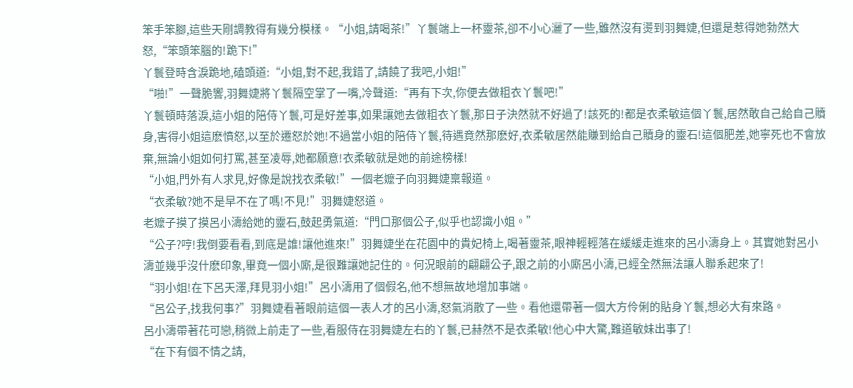笨手笨腳,這些天剛調教得有幾分模樣。“小姐,請喝茶!”丫鬟端上一杯靈茶,卻不小心灑了一些,雖然沒有燙到羽舞婕,但還是惹得她勃然大怒,“笨頭笨腦的!跪下!”
丫鬟登時含淚跪地,磕頭道:“小姐,對不起,我錯了,請饒了我吧,小姐!”
“啪!”一聲脆響,羽舞婕將丫鬟隔空掌了一嘴,冷聲道:“再有下次,你便去做粗衣丫鬟吧!”
丫鬟頓時落淚,這小姐的陪侍丫鬟,可是好差事,如果讓她去做粗衣丫鬟,那日子決然就不好過了!該死的!都是衣柔敏這個丫鬟,居然敢自己給自己贖身,害得小姐這麽憤怒,以至於遷怒於她!不過當小姐的陪侍丫鬟,待遇竟然那麽好,衣柔敏居然能賺到給自己贖身的靈石!這個肥差,她寧死也不會放棄,無論小姐如何打罵,甚至凌辱,她都願意!衣柔敏就是她的前途榜樣!
“小姐,門外有人求見,好像是說找衣柔敏!”一個老嬤子向羽舞婕稟報道。
“衣柔敏?她不是早不在了嗎!不見!”羽舞婕怒道。
老嬤子摸了摸呂小濤給她的靈石,鼓起勇氣道:“門口那個公子,似乎也認識小姐。”
“公子?哼!我倒要看看,到底是誰!讓他進來!”羽舞婕坐在花園中的貴妃椅上,喝著靈茶,眼神輕輕落在緩緩走進來的呂小濤身上。其實她對呂小濤並幾乎沒什麽印象,畢竟一個小廝,是很難讓她記住的。何況眼前的翩翩公子,跟之前的小廝呂小濤,已經全然無法讓人聯系起來了!
“羽小姐!在下呂天澤,拜見羽小姐!”呂小濤用了個假名,他不想無故地增加事端。
“呂公子,找我何事?”羽舞婕看著眼前這個一表人才的呂小濤,怒氣消散了一些。看他還帶著一個大方伶俐的貼身丫鬟,想必大有來路。
呂小濤帶著花可戀,稍微上前走了一些,看服侍在羽舞婕左右的丫鬟,已赫然不是衣柔敏!他心中大驚,難道敏妹出事了!
“在下有個不情之請,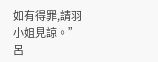如有得罪,請羽小姐見諒。”呂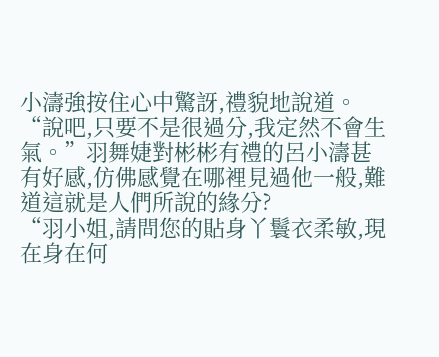小濤強按住心中驚訝,禮貌地說道。
“說吧,只要不是很過分,我定然不會生氣。”羽舞婕對彬彬有禮的呂小濤甚有好感,仿佛感覺在哪裡見過他一般,難道這就是人們所說的緣分?
“羽小姐,請問您的貼身丫鬟衣柔敏,現在身在何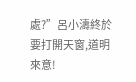處?”呂小濤終於要打開天窗,道明來意!